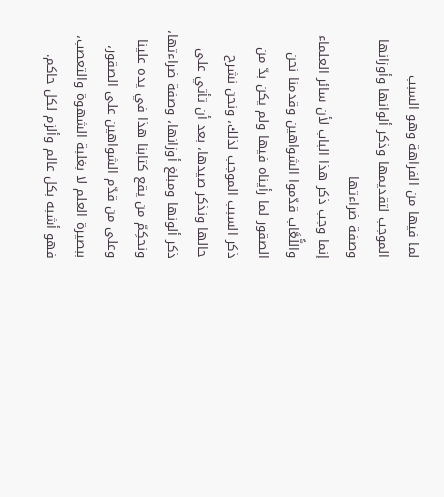لما فيها من الفراهة وهو السبب الموجب لتقديمها وذكر ألوانها وأوزانها وصفة ضراءتها
إنما وجب ذكر هذا الباب لأن سائر العلماء واللًّعَّاب قدّموا الشواهين وقدمنا نحن الصقور لما رأيناه فيها ولم يكن بدّ من ذكر السبب الموجب لذلك، ونحن نشرح حالها ونذكر صيدها، بعد أن تأتي على ذكر ألونها ومبلغ أوزانها، وصفة ضراءتها، ونحكِمّ من يقع كتابنا هذا في يده علينا وعلى من قدّم الشواهين على الصقور، ببصيرة العلم لا بغلبة الشهوة والتعصب، فهو أشبه بكل عالم وألزم لكل حاكم.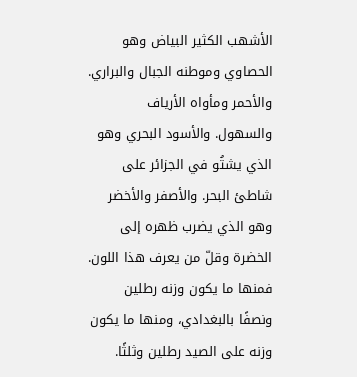الأشهب الكثير البياض وهو الحصاوي وموطنه الجبال والبراري. والأحمر ومأواه الأرياف والسهول. والأسود البحري وهو الذي يشتُو في الجزائر على شاطئ البحر. والأصفر والأخضر وهو الذي يضرب ظهره إلى الخضرة وقلّ من يعرف هذا اللون.
فمنها ما يكون وزنه رطلين ونصفًا بالبغدادي، ومنها ما يكون وزنه على الصيد رطلين وثلثًا.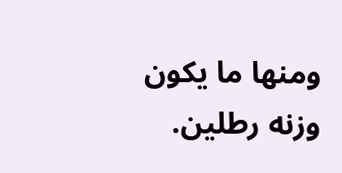ومنها ما يكون وزنه رطلين.